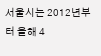서울시는 2012년부터 올해 4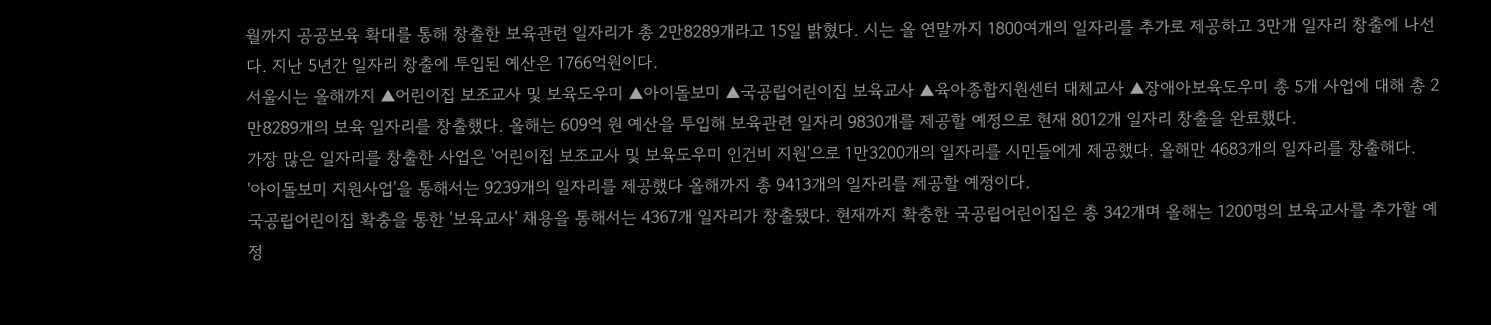월까지 공공보육 확대를 통해 창출한 보육관련 일자리가 총 2만8289개라고 15일 밝혔다. 시는 올 연말까지 1800여개의 일자리를 추가로 제공하고 3만개 일자리 창출에 나선다. 지난 5년간 일자리 창출에 투입된 예산은 1766억원이다.
서울시는 올해까지 ▲어린이집 보조교사 및 보육도우미 ▲아이돌보미 ▲국공립어린이집 보육교사 ▲육아종합지원센터 대체교사 ▲장애아보육도우미 총 5개 사업에 대해 총 2만8289개의 보육 일자리를 창출했다. 올해는 609억 원 예산을 투입해 보육관련 일자리 9830개를 제공할 예정으로 현재 8012개 일자리 창출을 완료했다.
가장 많은 일자리를 창출한 사업은 '어린이집 보조교사 및 보육도우미 인건비 지원'으로 1만3200개의 일자리를 시민들에게 제공했다. 올해만 4683개의 일자리를 창출해다.
'아이돌보미 지원사업'을 통해서는 9239개의 일자리를 제공했다 올해까지 총 9413개의 일자리를 제공할 예정이다.
국공립어린이집 확충을 통한 '보육교사' 채용을 통해서는 4367개 일자리가 창출됐다. 현재까지 확충한 국공립어린이집은 총 342개며 올해는 1200명의 보육교사를 추가할 예정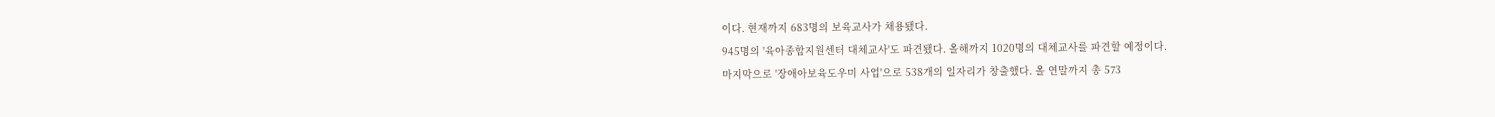이다. 현재까지 683명의 보육교사가 채용됐다.
945명의 '육아종합지원센터 대체교사'도 파견됐다. 올해까지 1020명의 대체교사를 파견할 예정이다.
마지막으로 '장애아보육도우미 사업'으로 538개의 일자리가 창출했다. 올 연말까지 총 573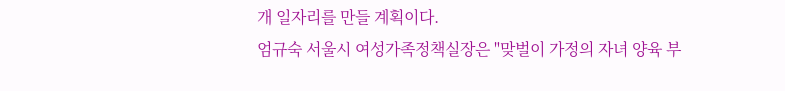개 일자리를 만들 계획이다.
엄규숙 서울시 여성가족정책실장은 "맞벌이 가정의 자녀 양육 부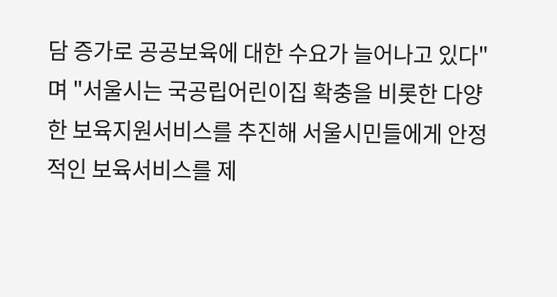담 증가로 공공보육에 대한 수요가 늘어나고 있다"며 "서울시는 국공립어린이집 확충을 비롯한 다양한 보육지원서비스를 추진해 서울시민들에게 안정적인 보육서비스를 제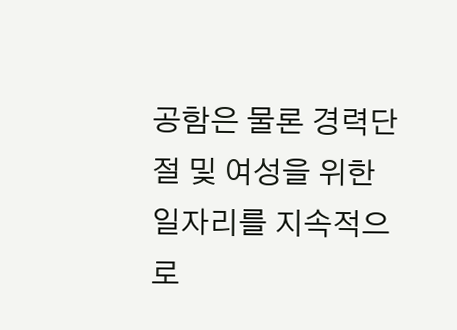공함은 물론 경력단절 및 여성을 위한 일자리를 지속적으로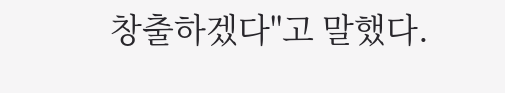창출하겠다"고 말했다.